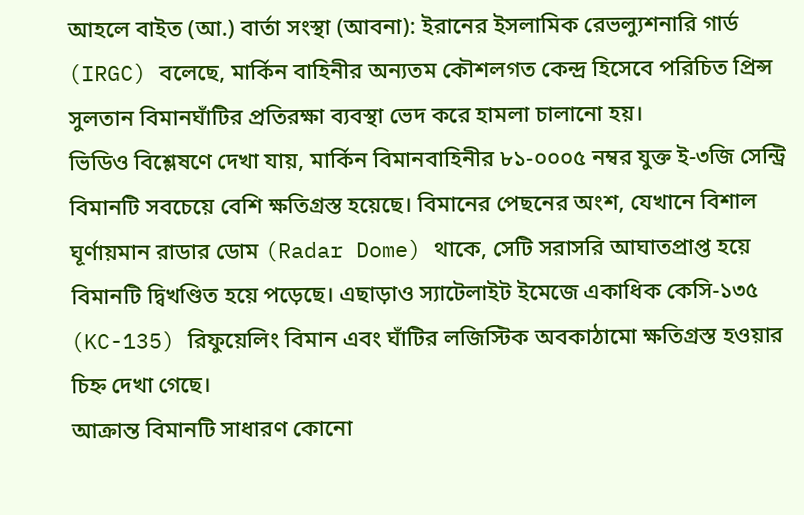আহলে বাইত (আ.) বার্তা সংস্থা (আবনা): ইরানের ইসলামিক রেভল্যুশনারি গার্ড (IRGC) বলেছে, মার্কিন বাহিনীর অন্যতম কৌশলগত কেন্দ্র হিসেবে পরিচিত প্রিন্স সুলতান বিমানঘাঁটির প্রতিরক্ষা ব্যবস্থা ভেদ করে হামলা চালানো হয়।
ভিডিও বিশ্লেষণে দেখা যায়, মার্কিন বিমানবাহিনীর ৮১-০০০৫ নম্বর যুক্ত ই-৩জি সেন্ট্রি বিমানটি সবচেয়ে বেশি ক্ষতিগ্রস্ত হয়েছে। বিমানের পেছনের অংশ, যেখানে বিশাল ঘূর্ণায়মান রাডার ডোম (Radar Dome) থাকে, সেটি সরাসরি আঘাতপ্রাপ্ত হয়ে বিমানটি দ্বিখণ্ডিত হয়ে পড়েছে। এছাড়াও স্যাটেলাইট ইমেজে একাধিক কেসি-১৩৫ (KC-135) রিফুয়েলিং বিমান এবং ঘাঁটির লজিস্টিক অবকাঠামো ক্ষতিগ্রস্ত হওয়ার চিহ্ন দেখা গেছে।
আক্রান্ত বিমানটি সাধারণ কোনো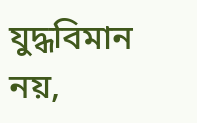যুদ্ধবিমান নয়,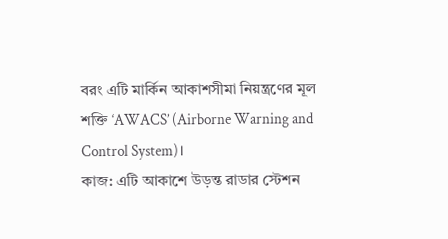বরং এটি মার্কিন আকাশসীমা নিয়ন্ত্রণের মূল শক্তি ‘AWACS’ (Airborne Warning and Control System)।
কাজ: এটি আকাশে উড়ন্ত রাডার স্টেশন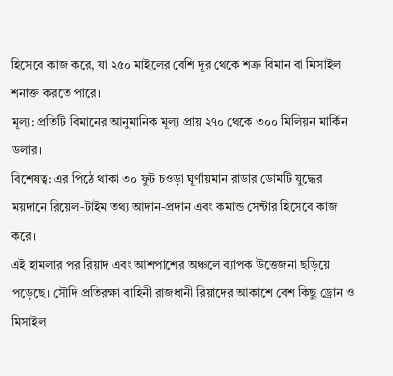হিসেবে কাজ করে, যা ২৫০ মাইলের বেশি দূর থেকে শত্রু বিমান বা মিসাইল শনাক্ত করতে পারে।
মূল্য: প্রতিটি বিমানের আনুমানিক মূল্য প্রায় ২৭০ থেকে ৩০০ মিলিয়ন মার্কিন ডলার।
বিশেষত্ব: এর পিঠে থাকা ৩০ ফুট চওড়া ঘূর্ণায়মান রাডার ডোমটি যুদ্ধের ময়দানে রিয়েল-টাইম তথ্য আদান-প্রদান এবং কমান্ড সেন্টার হিসেবে কাজ করে।
এই হামলার পর রিয়াদ এবং আশপাশের অঞ্চলে ব্যাপক উত্তেজনা ছড়িয়ে পড়েছে। সৌদি প্রতিরক্ষা বাহিনী রাজধানী রিয়াদের আকাশে বেশ কিছু ড্রোন ও মিসাইল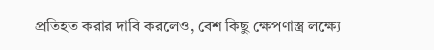প্রতিহত করার দাবি করলেও, বেশ কিছু ক্ষেপণাস্ত্র লক্ষ্যে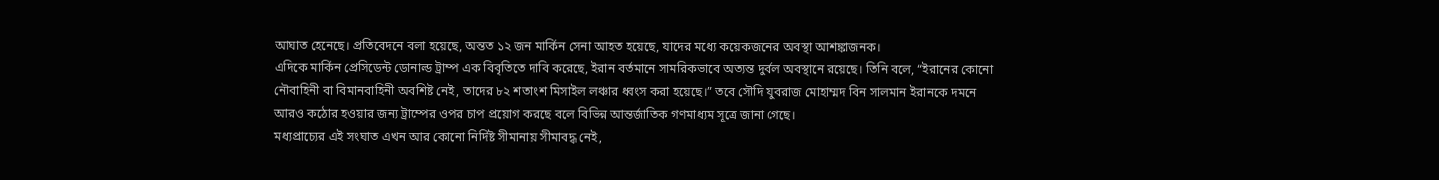আঘাত হেনেছে। প্রতিবেদনে বলা হয়েছে, অন্তত ১২ জন মার্কিন সেনা আহত হয়েছে, যাদের মধ্যে কয়েকজনের অবস্থা আশঙ্কাজনক।
এদিকে মার্কিন প্রেসিডেন্ট ডোনাল্ড ট্রাম্প এক বিবৃতিতে দাবি করেছে, ইরান বর্তমানে সামরিকভাবে অত্যন্ত দুর্বল অবস্থানে রয়েছে। তিনি বলে, “ইরানের কোনো নৌবাহিনী বা বিমানবাহিনী অবশিষ্ট নেই, তাদের ৮২ শতাংশ মিসাইল লঞ্চার ধ্বংস করা হয়েছে।” তবে সৌদি যুবরাজ মোহাম্মদ বিন সালমান ইরানকে দমনে আরও কঠোর হওয়ার জন্য ট্রাম্পের ওপর চাপ প্রয়োগ করছে বলে বিভিন্ন আন্তর্জাতিক গণমাধ্যম সূত্রে জানা গেছে।
মধ্যপ্রাচ্যের এই সংঘাত এখন আর কোনো নির্দিষ্ট সীমানায় সীমাবদ্ধ নেই,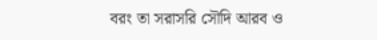বরং তা সরাসরি সৌদি আরব ও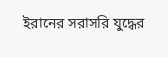ইরানের সরাসরি যুদ্ধের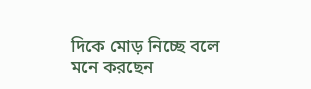দিকে মোড় নিচ্ছে বলে মনে করছেন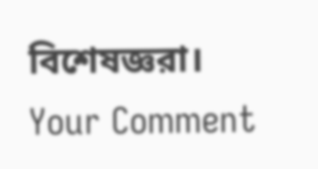বিশেষজ্ঞরা।
Your Comment